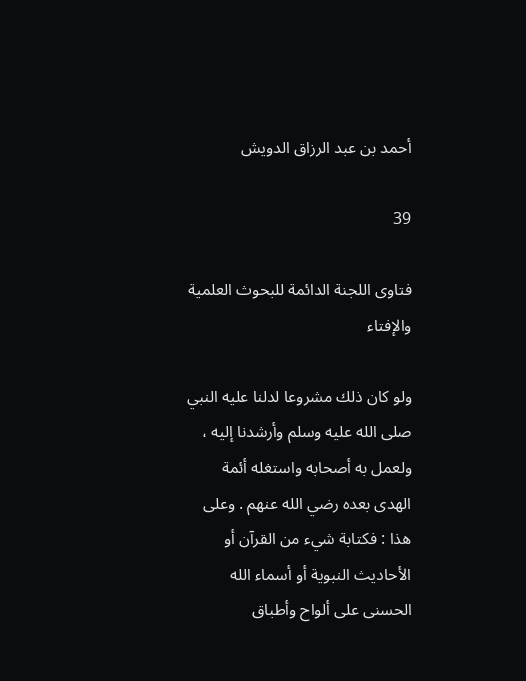أحمد بن عبد الرزاق الدويش

39

فتاوى اللجنة الدائمة للبحوث العلمية والإفتاء

ولو كان ذلك مشروعا لدلنا عليه النبي صلى الله عليه وسلم وأرشدنا إليه ، ولعمل به أصحابه واستغله أئمة الهدى بعده رضي الله عنهم . وعلى هذا : فكتابة شيء من القرآن أو الأحاديث النبوية أو أسماء الله الحسنى على ألواح وأطباق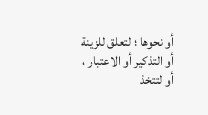أو نحوها ؛ لتعلق للزينة أو التذكير أو الاعتبار ، أو لتتخذ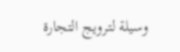وسيلة لترويج التجارة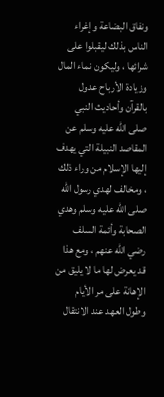ونفاق البضاعة وإغراء الناس بذلك ليقبلوا على شرائها ، وليكون نماء المال وزيادة الأرباح عدول بالقرآن وأحاديث النبي صلى الله عليه وسلم عن المقاصد النبيلة التي يهدف إليها الإسلام من وراء ذلك ، ومخالف لهدي رسول الله صلى الله عليه وسلم وهدي الصحابة وأئمة السلف رضي الله عنهم ، ومع هذا قد يعرض لها ما لا يليق من الإهانة على مر الأيام وطول العهد عند الانتقال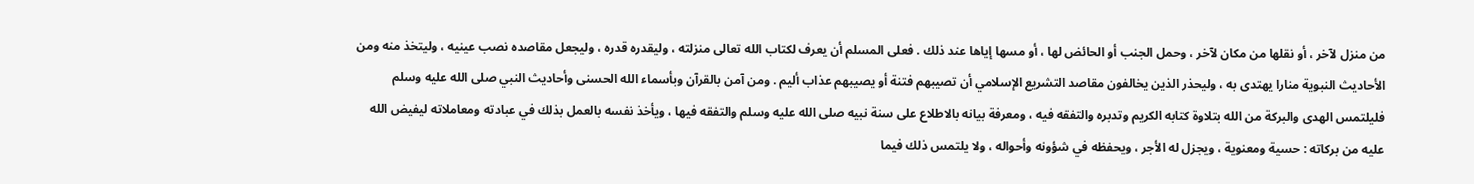من منزل لآخر ، أو نقلها من مكان لآخر ، وحمل الجنب أو الحائض لها ، أو مسها إياها عند ذلك . فعلى المسلم أن يعرف لكتاب الله تعالى منزلته ، وليقدره قدره ، وليجعل مقاصده نصب عينيه ، وليتخذ منه ومن الأحاديث النبوية منارا يهتدى به ، وليحذر الذين يخالفون مقاصد التشريع الإسلامي أن تصيبهم فتنة أو يصيبهم عذاب أليم . ومن آمن بالقرآن وبأسماء الله الحسنى وأحاديث النبي صلى الله عليه وسلم فليلتمس الهدى والبركة من الله بتلاوة كتابه الكريم وتدبره والتفقه فيه ، ومعرفة بيانه بالاطلاع على سنة نبيه صلى الله عليه وسلم والتفقه فيها ، ويأخذ نفسه بالعمل بذلك في عبادته ومعاملاته ليفيض الله عليه من بركاته : حسية ومعنوية ، ويجزل له الأجر ، ويحفظه في شؤونه وأحواله ، ولا يلتمس ذلك فيما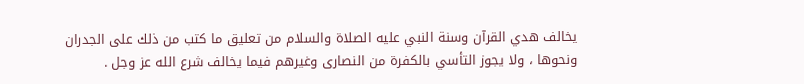يخالف هدي القرآن وسنة النبي عليه الصلاة والسلام من تعليق ما كتب من ذلك على الجدران ونحوها ، ولا يجوز التأسي بالكفرة من النصارى وغيرهم فيما يخالف شرع الله عز وجل .